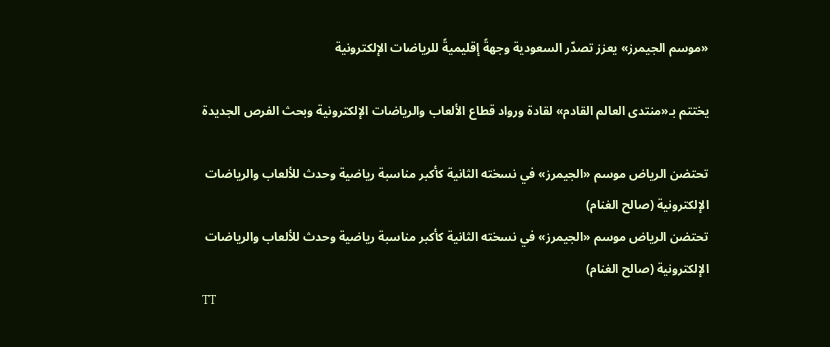«موسم الجيمرز» يعزز تصدّر السعودية وجهةً إقليميةً للرياضات الإلكترونية

يختتم بـ«منتدى العالم القادم» لقادة ورواد قطاع الألعاب والرياضات الإلكترونية وبحث الفرص الجديدة

تحتضن الرياض موسم «الجيمرز» في نسخته الثانية كأكبر مناسبة رياضية وحدث للألعاب والرياضات الإلكترونية (صالح الغنام)
تحتضن الرياض موسم «الجيمرز» في نسخته الثانية كأكبر مناسبة رياضية وحدث للألعاب والرياضات الإلكترونية (صالح الغنام)
TT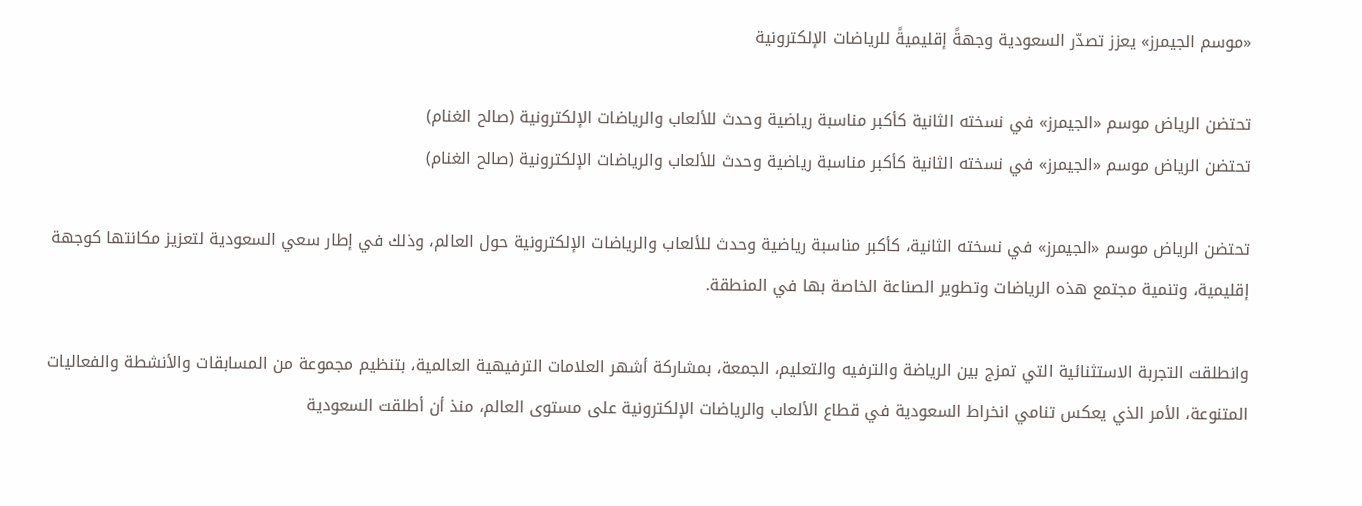«موسم الجيمرز» يعزز تصدّر السعودية وجهةً إقليميةً للرياضات الإلكترونية

تحتضن الرياض موسم «الجيمرز» في نسخته الثانية كأكبر مناسبة رياضية وحدث للألعاب والرياضات الإلكترونية (صالح الغنام)
تحتضن الرياض موسم «الجيمرز» في نسخته الثانية كأكبر مناسبة رياضية وحدث للألعاب والرياضات الإلكترونية (صالح الغنام)

تحتضن الرياض موسم «الجيمرز» في نسخته الثانية، كأكبر مناسبة رياضية وحدث للألعاب والرياضات الإلكترونية حول العالم، وذلك في إطار سعي السعودية لتعزيز مكانتها كوجهة إقليمية، وتنمية مجتمع هذه الرياضات وتطوير الصناعة الخاصة بها في المنطقة.

وانطلقت التجربة الاستثنائية التي تمزج بين الرياضة والترفيه والتعليم، الجمعة، بمشاركة أشهر العلامات الترفيهية العالمية، بتنظيم مجموعة من المسابقات والأنشطة والفعاليات المتنوعة، الأمر الذي يعكس تنامي انخراط السعودية في قطاع الألعاب والرياضات الإلكترونية على مستوى العالم، منذ أن أطلقت السعودية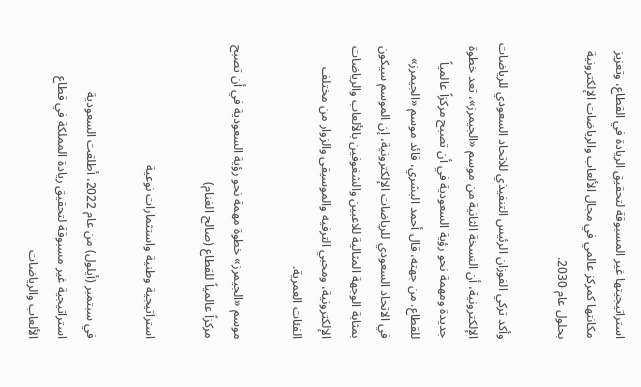استراتيجيتها غير المسبوقة لتحقيق الريادة في القطاع، وتعزيز مكانتها كمركز عالمي في مجال الألعاب والرياضات الإلكترونية بحلول عام 2030.

وأكد تركي الفوزان الرئيس التنفيذي للاتحاد السعودي للرياضات الإلكترونية، أن النسخة الثانية من موسم «الجيمرز»، تعد خطوة جديدة ومهمة نحو رؤية السعودية في أن تصبح مركزاً عالمياً للقطاع. من جهته، قال أحمد البشري، قائد موسم «الجيمرز» في الاتحاد السعودي للرياضات الإلكترونية، إن الموسم سيكون بمثابة الوجهة المثالية للاعبين والشغوفين بالألعاب والرياضات الإلكترونية، ومحبي الترفيه والموسيقى والزوار من مختلف الفئات العمرية.

موسم «الجيمرز» خطوة مهمة نحو رؤية السعودية في أن تصبح مركزاً عالمياً للقطاع (صالح الغنام)

استراتيجية وطنية واستثمارات نوعية

في سبتمبر (أيلول) من عام 2022، أطلقت السعودية استراتيجية غير مسبوقة لتحقيق ريادة المملكة في قطاع الألعاب والرياضات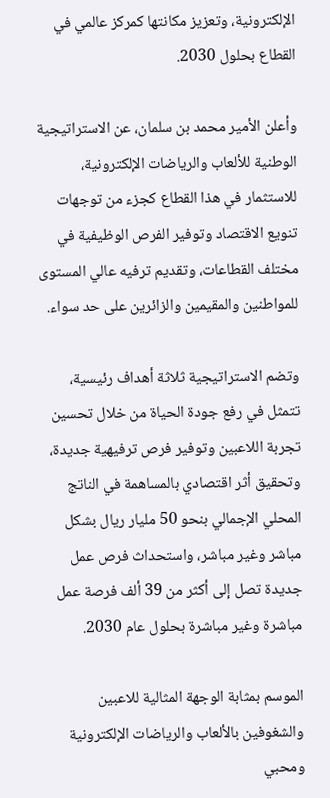الإلكترونية، وتعزيز مكانتها كمركز عالمي في القطاع بحلول 2030.

وأعلن الأمير محمد بن سلمان، عن الاستراتيجية الوطنية للألعاب والرياضات الإلكترونية، للاستثمار في هذا القطاع كجزء من توجهات تنويع الاقتصاد وتوفير الفرص الوظيفية في مختلف القطاعات، وتقديم ترفيه عالي المستوى للمواطنين والمقيمين والزائرين على حد سواء.

وتضم الاستراتيجية ثلاثة أهداف رئيسية، تتمثل في رفع جودة الحياة من خلال تحسين تجربة اللاعبين وتوفير فرص ترفيهية جديدة، وتحقيق أثر اقتصادي بالمساهمة في الناتج المحلي الإجمالي بنحو 50 مليار ريال بشكل مباشر وغير مباشر، واستحداث فرص عمل جديدة تصل إلى أكثر من 39 ألف فرصة عمل مباشرة وغير مباشرة بحلول عام 2030.

الموسم بمثابة الوجهة المثالية للاعبين والشغوفين بالألعاب والرياضات الإلكترونية ومحبي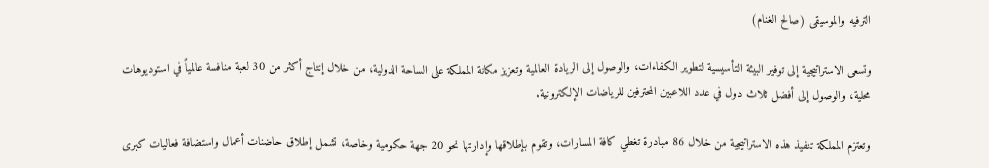الترفيه والموسيقى (صالح الغنام)

وتسعى الاستراتيجية إلى توفير البيئة التأسيسية لتطوير الكفاءات، والوصول إلى الريادة العالمية وتعزيز مكانة المملكة على الساحة الدولية، من خلال إنتاج أكثر من 30 لعبة منافسة عالمياً في استوديوهات محلية، والوصول إلى أفضل ثلاث دول في عدد اللاعبين المحترفين للرياضات الإلكترونية.

وتعتزم المملكة تنفيذ هذه الاستراتيجية من خلال 86 مبادرة تغطي كافة المسارات، وتقوم بإطلاقها وإدارتها نحو 20 جهة حكومية وخاصة، تشمل إطلاق حاضنات أعمال واستضافة فعاليات كبرى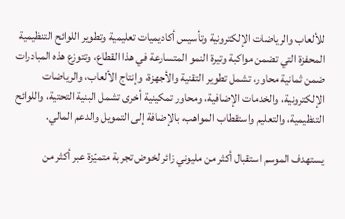للألعاب والرياضات الإلكترونية وتأسيس أكاديميات تعليمية وتطوير اللوائح التنظيمية المحفزة التي تضمن مواكبة وتيرة النمو المتسارعة في هذا القطاع، وتتوزع هذه المبادرات ضمن ثمانية محاور، تشمل تطوير التقنية والأجهزة، وإنتاج الألعاب، والرياضات الإلكترونية، والخدمات الإضافية، ومحاور تمكينية أخرى تشمل البنية التحتية، واللوائح التنظيمية، والتعليم واستقطاب المواهب، بالإضافة إلى التمويل والدعم المالي.

يستهدف الموسم استقبال أكثر من مليوني زائر لخوض تجربة متميّزة عبر أكثر من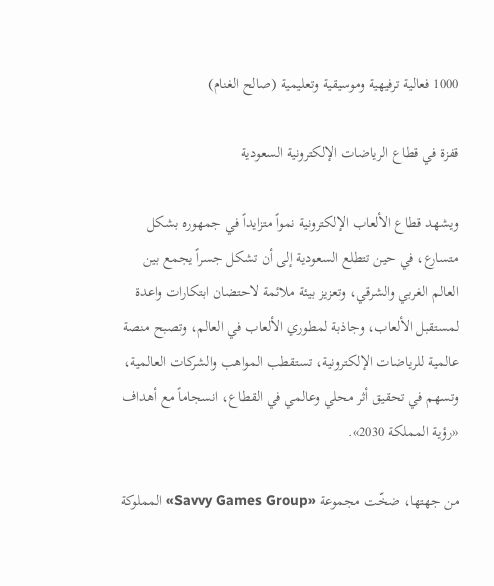1000 فعالية ترفيهية وموسيقية وتعليمية (صالح الغنام)

قفزة في قطاع الرياضات الإلكترونية السعودية

ويشهد قطاع الألعاب الإلكترونية نمواً متزايداً في جمهوره بشكل متسارع، في حين تتطلع السعودية إلى أن تشكل جسراً يجمع بين العالم الغربي والشرقي، وتعزيز بيئة ملائمة لاحتضان ابتكارات واعدة لمستقبل الألعاب، وجاذبة لمطوري الألعاب في العالم، وتصبح منصة عالمية للرياضات الإلكترونية، تستقطب المواهب والشركات العالمية، وتسهم في تحقيق أثر محلي وعالمي في القطاع، انسجاماً مع أهداف «رؤية المملكة 2030».

من جهتها، ضخّت مجموعة «Savvy Games Group» المملوكة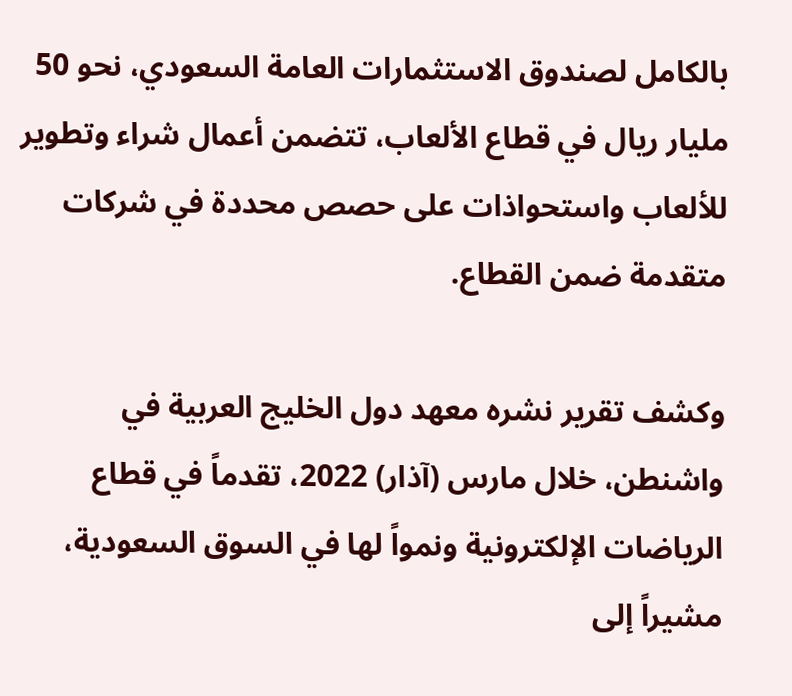بالكامل لصندوق الاستثمارات العامة السعودي، نحو 50 مليار ريال في قطاع الألعاب، تتضمن أعمال شراء وتطوير للألعاب واستحواذات على حصص محددة في شركات متقدمة ضمن القطاع.

وكشف تقرير نشره معهد دول الخليج العربية في واشنطن، خلال مارس (آذار) 2022، تقدماً في قطاع الرياضات الإلكترونية ونمواً لها في السوق السعودية، مشيراً إلى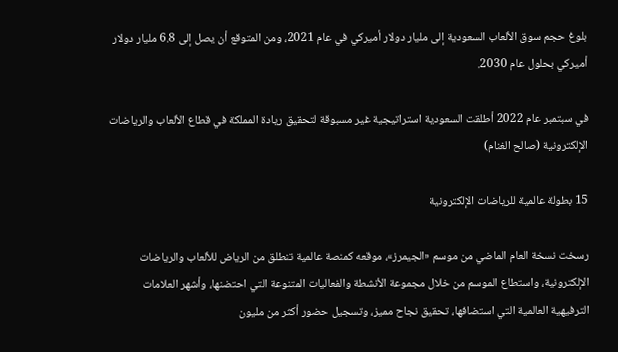بلوغ حجم سوق الألعاب السعودية إلى مليار دولار أميركي في عام 2021، ومن المتوقع أن يصل إلى 6.8 مليار دولار أميركي بحلول عام 2030.

في سبتمبر عام 2022 أطلقت السعودية استراتيجية غير مسبوقة لتحقيق ريادة المملكة في قطاع الألعاب والرياضات الإلكترونية (صالح الغنام)

15 بطولة عالمية للرياضات الإلكترونية

رسخت نسخة العام الماضي من موسم «الجيمرز»، موقعه كمنصة عالمية تنطلق من الرياض للألعاب والرياضات الإلكترونية، واستطاع الموسم من خلال مجموعة الأنشطة والفعاليات المتنوعة التي احتضنها، وأشهر العلامات الترفيهية العالمية التي استضافها، تحقيق نجاح مميز، وتسجيل حضور أكثر من مليون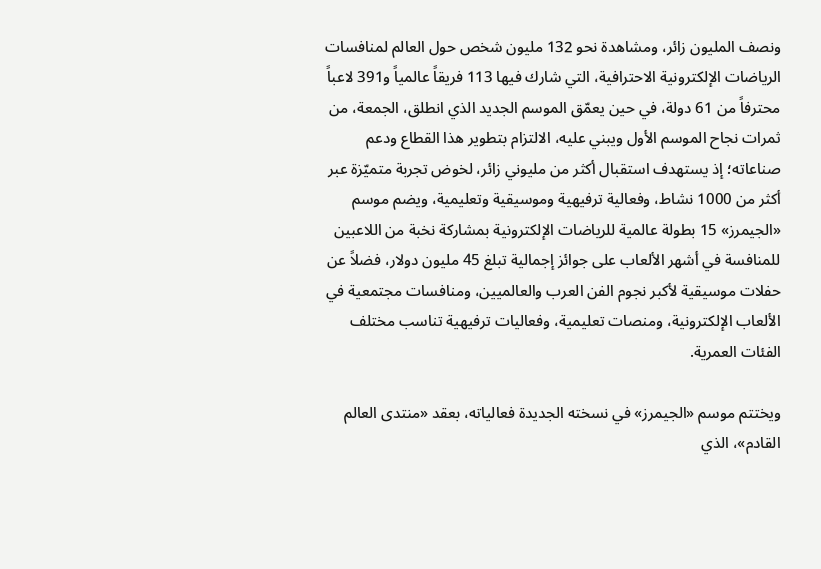ونصف المليون زائر، ومشاهدة نحو 132 مليون شخص حول العالم لمنافسات الرياضات الإلكترونية الاحترافية، التي شارك فيها 113 فريقاً عالمياً و391 لاعباً محترفاً من 61 دولة، في حين يعمّق الموسم الجديد الذي انطلق، الجمعة، من ثمرات نجاح الموسم الأول ويبني عليه، الالتزام بتطوير هذا القطاع ودعم صناعاته؛ إذ يستهدف استقبال أكثر من مليوني زائر، لخوض تجربة متميّزة عبر أكثر من 1000 نشاط، وفعالية ترفيهية وموسيقية وتعليمية، ويضم موسم «الجيمرز» 15 بطولة عالمية للرياضات الإلكترونية بمشاركة نخبة من اللاعبين للمنافسة في أشهر الألعاب على جوائز إجمالية تبلغ 45 مليون دولار، فضلاً عن حفلات موسيقية لأكبر نجوم الفن العرب والعالميين، ومنافسات مجتمعية في الألعاب الإلكترونية، ومنصات تعليمية، وفعاليات ترفيهية تناسب مختلف الفئات العمرية.

ويختتم موسم «الجيمرز» في نسخته الجديدة فعالياته، بعقد «منتدى العالم القادم»، الذي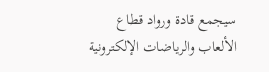سيجمع قادة ورواد قطاع الألعاب والرياضات الإلكترونية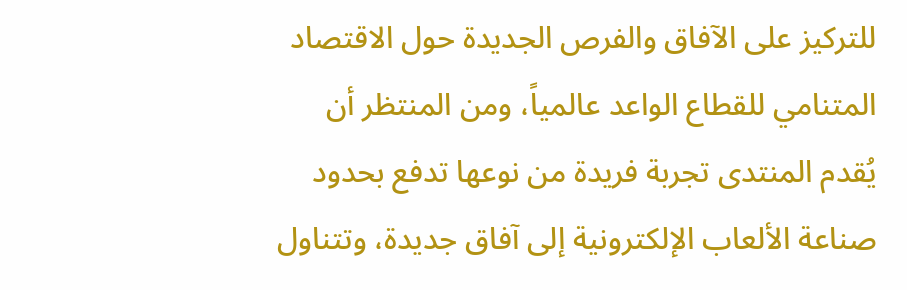للتركيز على الآفاق والفرص الجديدة حول الاقتصاد المتنامي للقطاع الواعد عالمياً، ومن المنتظر أن يُقدم المنتدى تجربة فريدة من نوعها تدفع بحدود صناعة الألعاب الإلكترونية إلى آفاق جديدة، وتتناول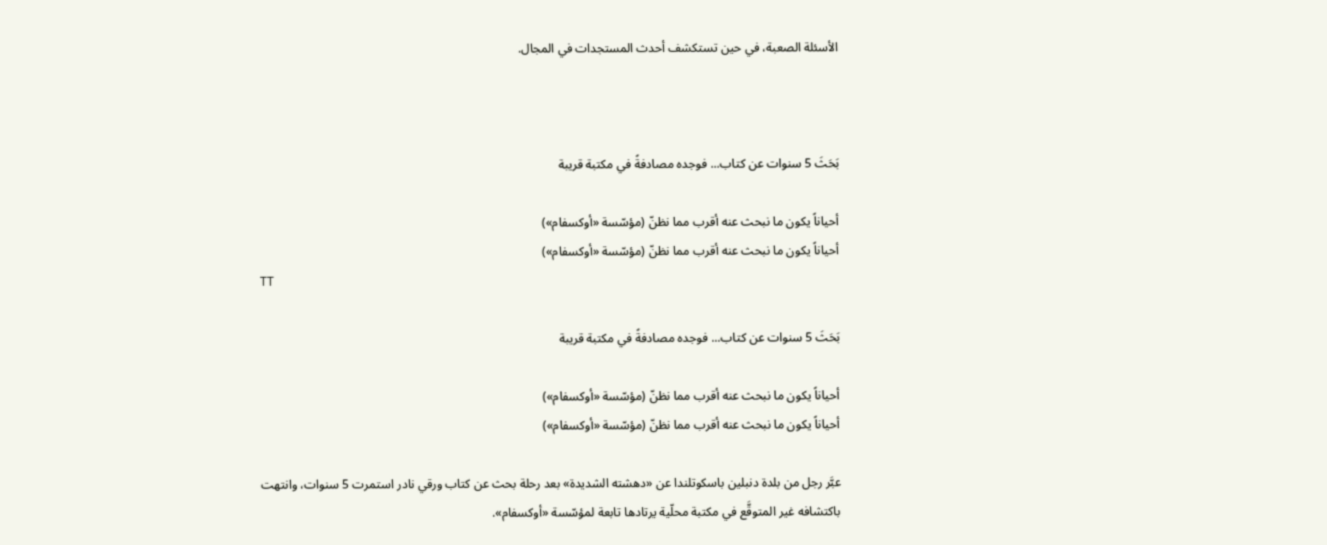الأسئلة الصعبة، في حين تستكشف أحدث المستجدات في المجال.



بَحَثَ 5 سنوات عن كتاب... فوجده مصادفةً في مكتبة قريبة

أحياناً يكون ما نبحث عنه أقرب مما نظنّ (مؤسّسة «أوكسفام»)
أحياناً يكون ما نبحث عنه أقرب مما نظنّ (مؤسّسة «أوكسفام»)
TT

بَحَثَ 5 سنوات عن كتاب... فوجده مصادفةً في مكتبة قريبة

أحياناً يكون ما نبحث عنه أقرب مما نظنّ (مؤسّسة «أوكسفام»)
أحياناً يكون ما نبحث عنه أقرب مما نظنّ (مؤسّسة «أوكسفام»)

عبَّر رجل من بلدة دنبلين باسكوتلندا عن «دهشته الشديدة» بعد رحلة بحث عن كتاب ورقي نادر استمرت 5 سنوات، وانتهت باكتشافه غير المتوقَّع في مكتبة محلّية يرتادها تابعة لمؤسّسة «أوكسفام».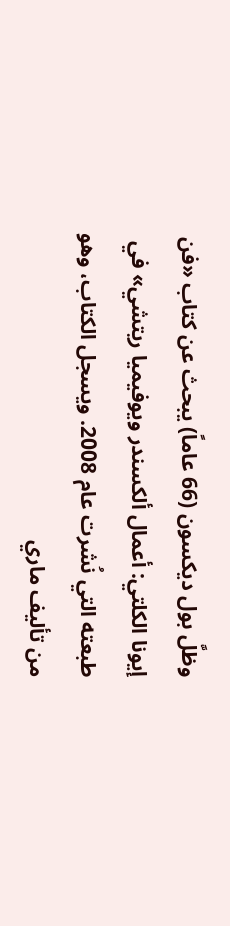وظلَّ بول ديكسون (66 عاماً) يبحث عن كتاب «فن إيونا الكلتي: أعمال ألكسندر ويوفيميا ريتشي» في طبعته التي نُشرت عام 2008. ويسجل الكتاب، وهو من تأليف ماري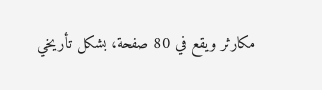مكارثر ويقع في 80 صفحة، بشكل تأريخي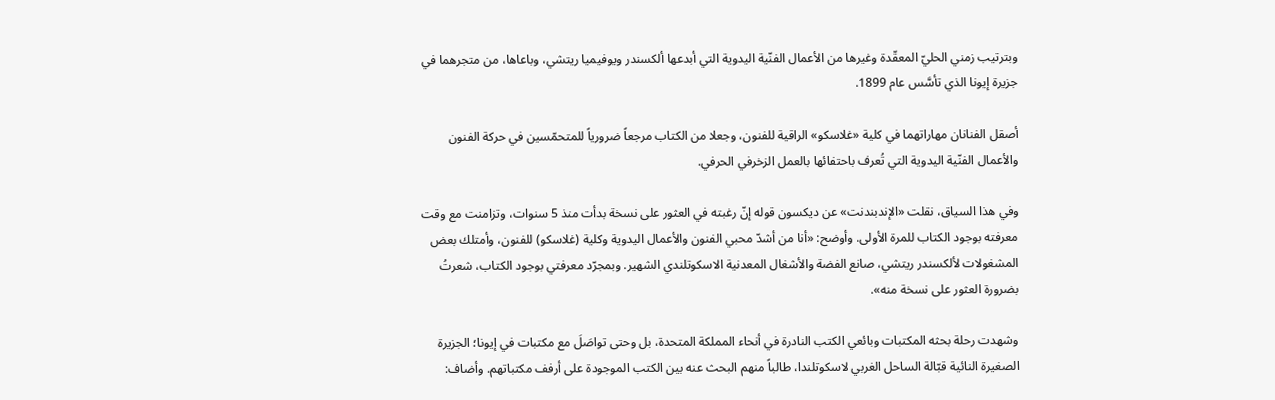وبترتيب زمني الحليّ المعقّدة وغيرها من الأعمال الفنّية اليدوية التي أبدعها ألكسندر ويوفيميا ريتشي، وباعاها، من متجرهما في جزيرة إيونا الذي تأسَّس عام 1899.

أصقل الفنانان مهاراتهما في كلية «غلاسكو» الراقية للفنون، وجعلا من الكتاب مرجعاً ضرورياً للمتحمّسين في حركة الفنون والأعمال الفنّية اليدوية التي تُعرف باحتفائها بالعمل الزخرفي الحرفي.

وفي هذا السياق، نقلت «الإندبندنت» عن ديكسون قوله إنّ رغبته في العثور على نسخة بدأت منذ 5 سنوات، وتزامنت مع وقت معرفته بوجود الكتاب للمرة الأولى. وأوضح: «أنا من أشدّ محبي الفنون والأعمال اليدوية وكلية (غلاسكو) للفنون، وأمتلك بعض المشغولات لألكسندر ريتشي، صانع الفضة والأشغال المعدنية الاسكوتلندي الشهير. وبمجرّد معرفتي بوجود الكتاب، شعرتُ بضرورة العثور على نسخة منه».

وشهدت رحلة بحثه المكتبات وبائعي الكتب النادرة في أنحاء المملكة المتحدة، بل وحتى تواصَلَ مع مكتبات في إيونا؛ الجزيرة الصغيرة النائية قبّالة الساحل الغربي لاسكوتلندا، طالباً منهم البحث عنه بين الكتب الموجودة على أرفف مكتباتهم. وأضاف: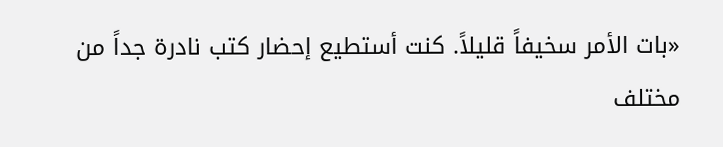«بات الأمر سخيفاً قليلاً. كنت أستطيع إحضار كتب نادرة جداً من مختلف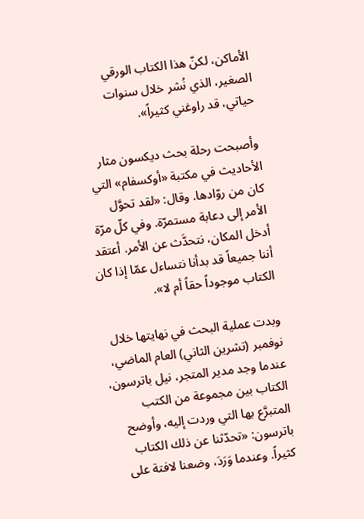الأماكن، لكنّ هذا الكتاب الورقي الصغير، الذي نُشر خلال سنوات حياتي، قد راوغني كثيراً».

وأصبحت رحلة بحث ديكسون مثار الأحاديث في مكتبة «أوكسفام» التي كان من روّادها. وقال: «لقد تحوَّل الأمر إلى دعابة مستمرّة. وفي كلّ مرّة أدخل المكان، نتحدَّث عن الأمر. أعتقد أننا جميعاً قد بدأنا نتساءل عمّا إذا كان الكتاب موجوداً حقاً أم لا».

وبدت عملية البحث في نهايتها خلال نوفمبر (تشرين الثاني) العام الماضي، عندما وجد مدير المتجر، نيل باترسون، الكتاب بين مجموعة من الكتب المتبرَّع بها التي وردت إليه، وأوضح باترسون: «تحدّثنا عن ذلك الكتاب كثيراً. وعندما وَرَدَ، وضعنا لافتة على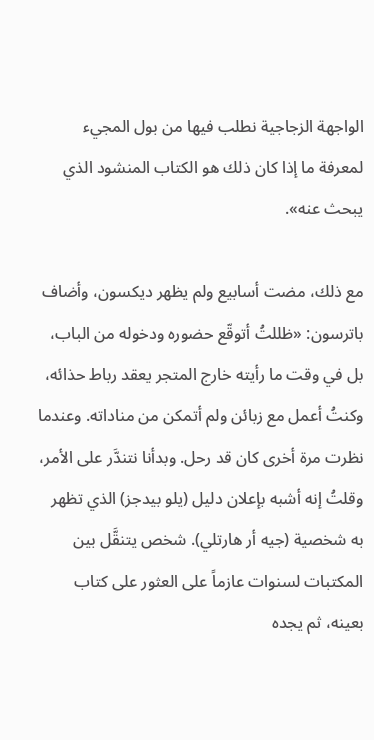الواجهة الزجاجية نطلب فيها من بول المجيء لمعرفة ما إذا كان ذلك هو الكتاب المنشود الذي يبحث عنه».

مع ذلك، مضت أسابيع ولم يظهر ديكسون، وأضاف باترسون: «ظللتُ أتوقّع حضوره ودخوله من الباب، بل في وقت ما رأيته خارج المتجر يعقد رباط حذائه، وكنتُ أعمل مع زبائن ولم أتمكن من مناداته. وعندما نظرت مرة أخرى كان قد رحل. وبدأنا نتندَّر على الأمر، وقلتُ إنه أشبه بإعلان دليل (يلو بيدجز) الذي تظهر به شخصية (جيه أر هارتلي). شخص يتنقَّل بين المكتبات لسنوات عازماً على العثور على كتاب بعينه، ثم يجده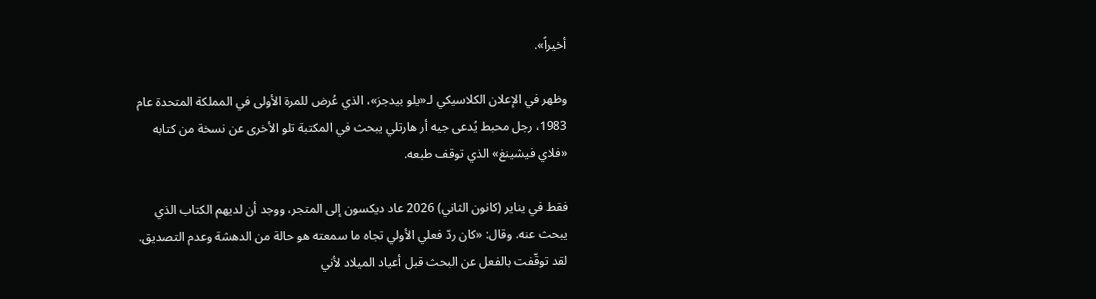أخيراً».

وظهر في الإعلان الكلاسيكي لـ«يلو بيدجز»، الذي عُرض للمرة الأولى في المملكة المتحدة عام 1983، رجل محبط يُدعى جيه أر هارتلي يبحث في المكتبة تلو الأخرى عن نسخة من كتابه «فلاي فيشينغ» الذي توقف طبعه.

فقط في يناير (كانون الثاني) 2026 عاد ديكسون إلى المتجر، ووجد أن لديهم الكتاب الذي يبحث عنه. وقال: «كان ردّ فعلي الأولي تجاه ما سمعته هو حالة من الدهشة وعدم التصديق. لقد توقّفت بالفعل عن البحث قبل أعياد الميلاد لأني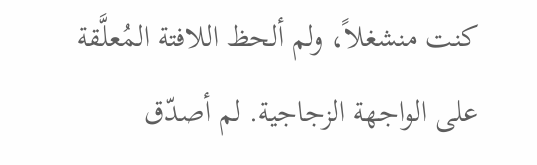كنت منشغلاً، ولم ألحظ اللافتة المُعلَّقة على الواجهة الزجاجية. لم أصدّق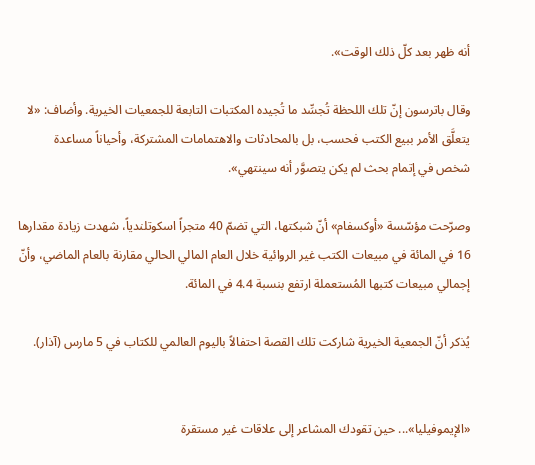أنه ظهر بعد كلّ ذلك الوقت».

وقال باترسون إنّ تلك اللحظة تُجسِّد ما تُجيده المكتبات التابعة للجمعيات الخيرية. وأضاف: «لا يتعلَّق الأمر ببيع الكتب فحسب، بل بالمحادثات والاهتمامات المشتركة، وأحياناً مساعدة شخص في إتمام بحث لم يكن يتصوَّر أنه سينتهي».

وصرّحت مؤسّسة «أوكسفام» أنّ شبكتها، التي تضمّ 40 متجراً اسكوتلندياً، شهدت زيادة مقدارها 16 في المائة في مبيعات الكتب غير الروائية خلال العام المالي الحالي مقارنة بالعام الماضي، وأنّ إجمالي مبيعات كتبها المُستعملة ارتفع بنسبة 4.4 في المائة.

يُذكر أنّ الجمعية الخيرية شاركت تلك القصة احتفالاً باليوم العالمي للكتاب في 5 مارس (آذار).


«الإيموفيليا»... حين تقودك المشاعر إلى علاقات غير مستقرة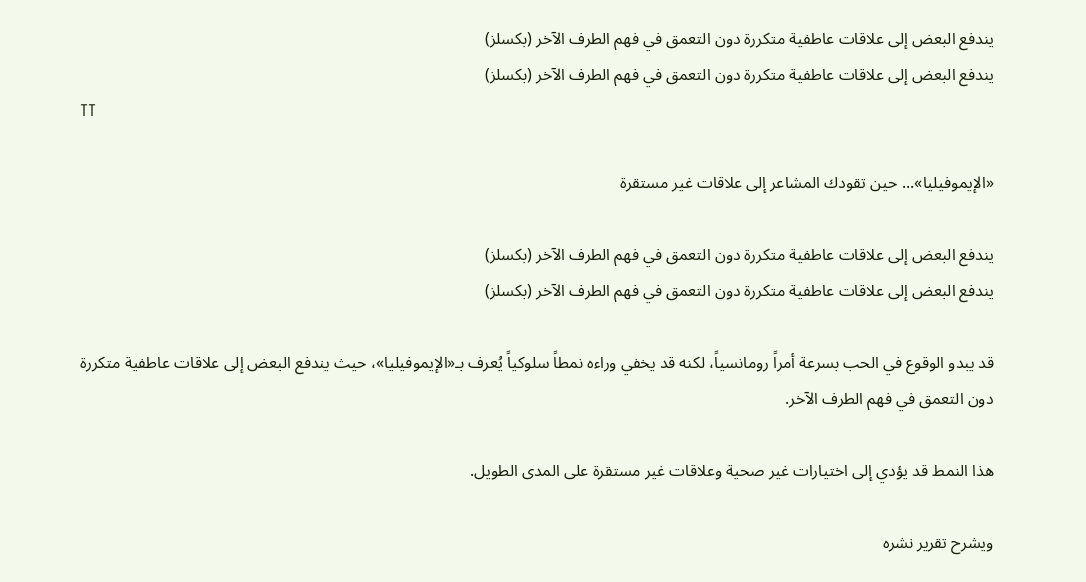يندفع البعض إلى علاقات عاطفية متكررة دون التعمق في فهم الطرف الآخر (بكسلز)
يندفع البعض إلى علاقات عاطفية متكررة دون التعمق في فهم الطرف الآخر (بكسلز)
TT

«الإيموفيليا»... حين تقودك المشاعر إلى علاقات غير مستقرة

يندفع البعض إلى علاقات عاطفية متكررة دون التعمق في فهم الطرف الآخر (بكسلز)
يندفع البعض إلى علاقات عاطفية متكررة دون التعمق في فهم الطرف الآخر (بكسلز)

قد يبدو الوقوع في الحب بسرعة أمراً رومانسياً، لكنه قد يخفي وراءه نمطاً سلوكياً يُعرف بـ«الإيموفيليا»، حيث يندفع البعض إلى علاقات عاطفية متكررة دون التعمق في فهم الطرف الآخر.

هذا النمط قد يؤدي إلى اختيارات غير صحية وعلاقات غير مستقرة على المدى الطويل.

ويشرح تقرير نشره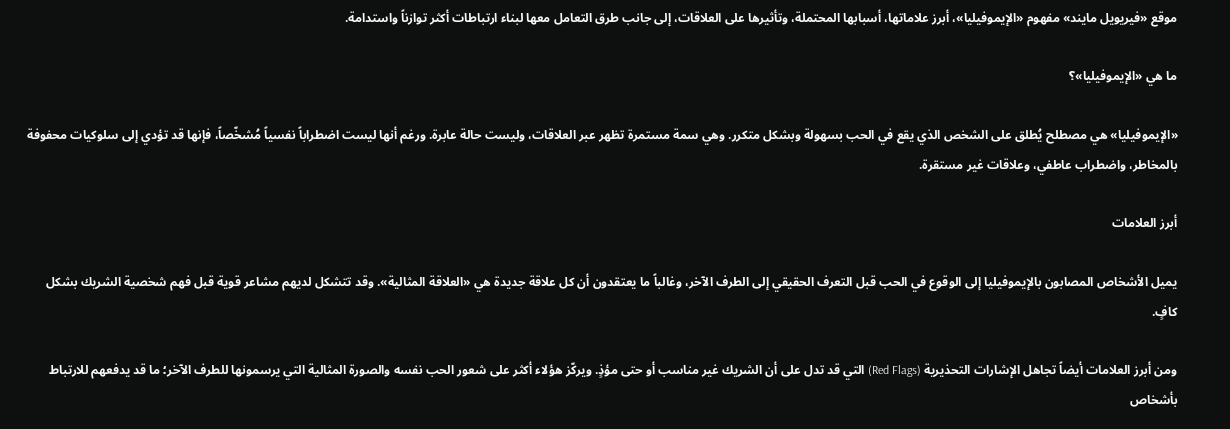موقع «فيريويل مايند» مفهوم «الإيموفيليا»، أبرز علاماتها، أسبابها المحتملة، وتأثيرها على العلاقات، إلى جانب طرق التعامل معها لبناء ارتباطات أكثر توازناً واستدامة.

ما هي «الإيموفيليا»؟

«الإيموفيليا» هي مصطلح يُطلق على الشخص الذي يقع في الحب بسهولة وبشكل متكرر. وهي سمة مستمرة تظهر عبر العلاقات، وليست حالة عابرة. ورغم أنها ليست اضطراباً نفسياً مُشخّصاً، فإنها قد تؤدي إلى سلوكيات محفوفة بالمخاطر، واضطراب عاطفي، وعلاقات غير مستقرة.

أبرز العلامات

يميل الأشخاص المصابون بالإيموفيليا إلى الوقوع في الحب قبل التعرف الحقيقي إلى الطرف الآخر، وغالباً ما يعتقدون أن كل علاقة جديدة هي «العلاقة المثالية». وقد تتشكل لديهم مشاعر قوية قبل فهم شخصية الشريك بشكل كافٍ.

ومن أبرز العلامات أيضاً تجاهل الإشارات التحذيرية (Red Flags) التي قد تدل على أن الشريك غير مناسب أو حتى مؤذٍ. ويركّز هؤلاء أكثر على شعور الحب نفسه والصورة المثالية التي يرسمونها للطرف الآخر؛ ما قد يدفعهم للارتباط بأشخاص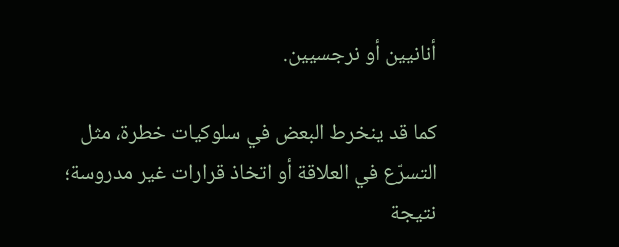أنانيين أو نرجسيين.

كما قد ينخرط البعض في سلوكيات خطرة، مثل التسرّع في العلاقة أو اتخاذ قرارات غير مدروسة؛ نتيجة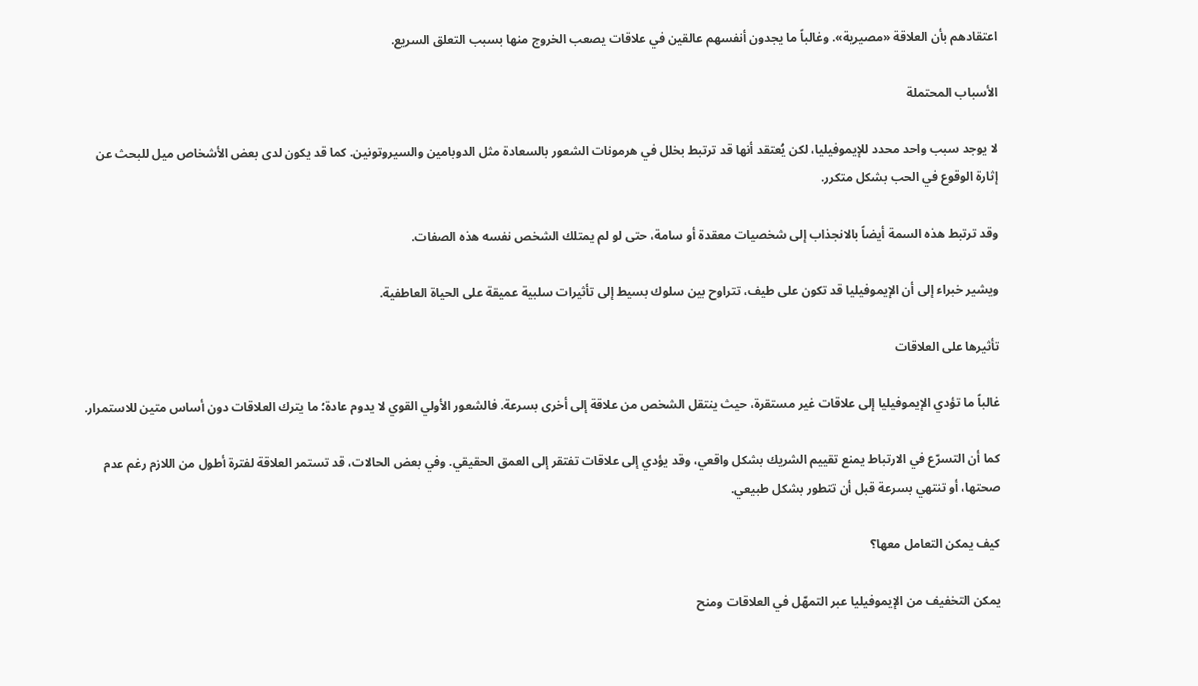اعتقادهم بأن العلاقة «مصيرية». وغالباً ما يجدون أنفسهم عالقين في علاقات يصعب الخروج منها بسبب التعلق السريع.

الأسباب المحتملة

لا يوجد سبب واحد محدد للإيموفيليا، لكن يُعتقد أنها قد ترتبط بخلل في هرمونات الشعور بالسعادة مثل الدوبامين والسيروتونين. كما قد يكون لدى بعض الأشخاص ميل للبحث عن إثارة الوقوع في الحب بشكل متكرر.

وقد ترتبط هذه السمة أيضاً بالانجذاب إلى شخصيات معقدة أو سامة، حتى لو لم يمتلك الشخص نفسه هذه الصفات.

ويشير خبراء إلى أن الإيموفيليا قد تكون على طيف، تتراوح بين سلوك بسيط إلى تأثيرات سلبية عميقة على الحياة العاطفية.

تأثيرها على العلاقات

غالباً ما تؤدي الإيموفيليا إلى علاقات غير مستقرة، حيث ينتقل الشخص من علاقة إلى أخرى بسرعة. فالشعور الأولي القوي لا يدوم عادة؛ ما يترك العلاقات دون أساس متين للاستمرار.

كما أن التسرّع في الارتباط يمنع تقييم الشريك بشكل واقعي، وقد يؤدي إلى علاقات تفتقر إلى العمق الحقيقي. وفي بعض الحالات، قد تستمر العلاقة لفترة أطول من اللازم رغم عدم صحتها، أو تنتهي بسرعة قبل أن تتطور بشكل طبيعي.

كيف يمكن التعامل معها؟

يمكن التخفيف من الإيموفيليا عبر التمهّل في العلاقات ومنح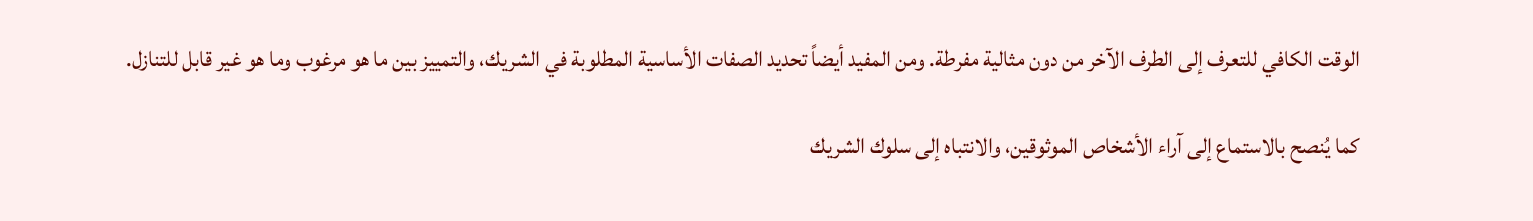الوقت الكافي للتعرف إلى الطرف الآخر من دون مثالية مفرطة. ومن المفيد أيضاً تحديد الصفات الأساسية المطلوبة في الشريك، والتمييز بين ما هو مرغوب وما هو غير قابل للتنازل.

كما يُنصح بالاستماع إلى آراء الأشخاص الموثوقين، والانتباه إلى سلوك الشريك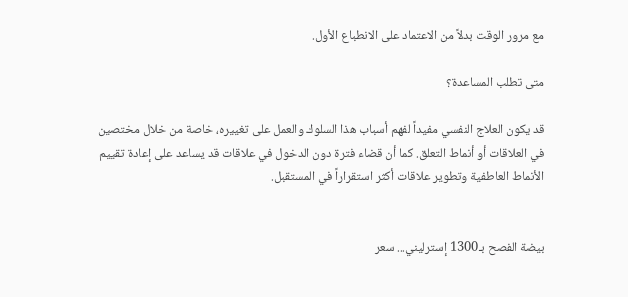مع مرور الوقت بدلاً من الاعتماد على الانطباع الأول.

متى تطلب المساعدة؟

قد يكون العلاج النفسي مفيداً لفهم أسباب هذا السلوك والعمل على تغييره، خاصة من خلال مختصين في العلاقات أو أنماط التعلق. كما أن قضاء فترة دون الدخول في علاقات قد يساعد على إعادة تقييم الأنماط العاطفية وتطوير علاقات أكثر استقراراً في المستقبل.


بيضة الفصح بـ1300 إسترليني... سعر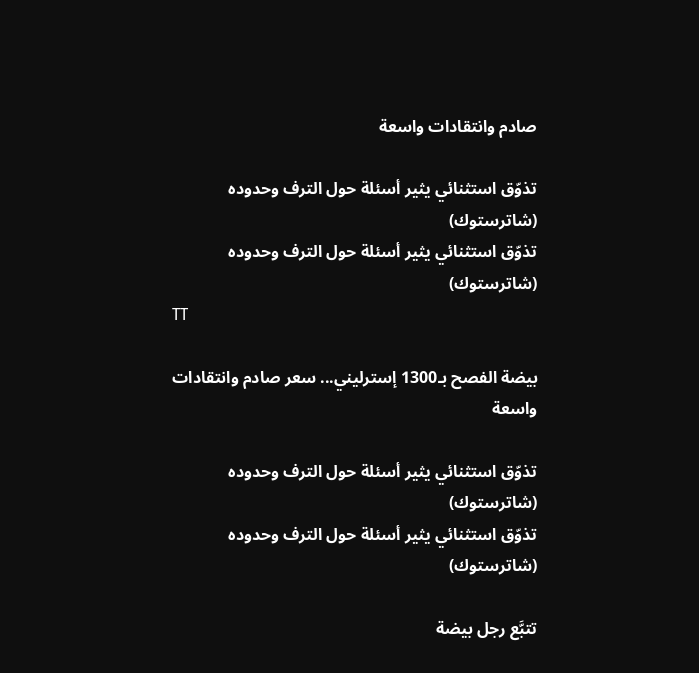صادم وانتقادات واسعة

تذوّق استثنائي يثير أسئلة حول الترف وحدوده (شاترستوك)
تذوّق استثنائي يثير أسئلة حول الترف وحدوده (شاترستوك)
TT

بيضة الفصح بـ1300 إسترليني... سعر صادم وانتقادات واسعة

تذوّق استثنائي يثير أسئلة حول الترف وحدوده (شاترستوك)
تذوّق استثنائي يثير أسئلة حول الترف وحدوده (شاترستوك)

تتبَّع رجل بيضة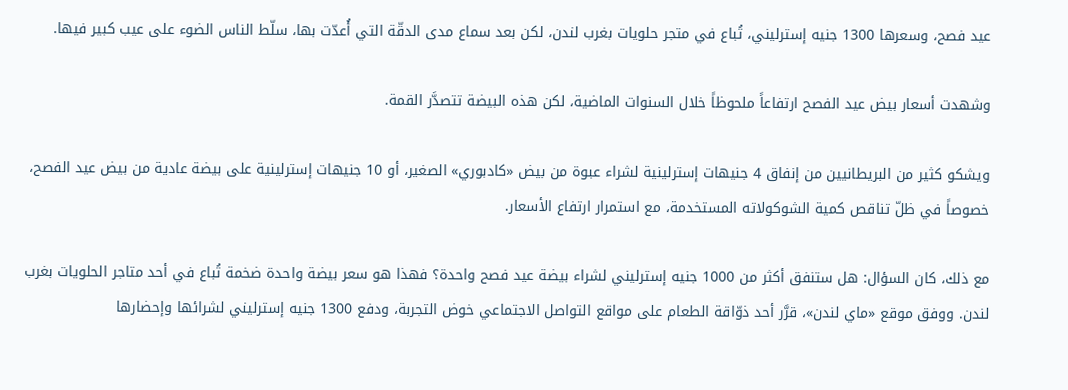عيد فصح، وسعرها 1300 جنيه إسترليني، تُباع في متجر حلويات بغرب لندن، لكن بعد سماع مدى الدقّة التي أُعدّت بها، سلّط الناس الضوء على عيب كبير فيها.

وشهدت أسعار بيض عيد الفصح ارتفاعاً ملحوظاً خلال السنوات الماضية، لكن هذه البيضة تتصدَّر القمة.

ويشكو كثير من البريطانيين من إنفاق 4 جنيهات إسترلينية لشراء عبوة من بيض «كادبوري» الصغير، أو 10 جنيهات إسترلينية على بيضة عادية من بيض عيد الفصح، خصوصاً في ظلّ تناقص كمية الشوكولاته المستخدمة، مع استمرار ارتفاع الأسعار.

مع ذلك، كان السؤال: هل ستنفق أكثر من 1000 جنيه إسترليني لشراء بيضة عيد فصح واحدة؟ فهذا هو سعر بيضة واحدة ضخمة تُباع في أحد متاجر الحلويات بغرب لندن. ووفق موقع «ماي لندن»، قرَّر أحد ذوّاقة الطعام على مواقع التواصل الاجتماعي خوض التجربة، ودفع 1300 جنيه إسترليني لشرائها وإحضارها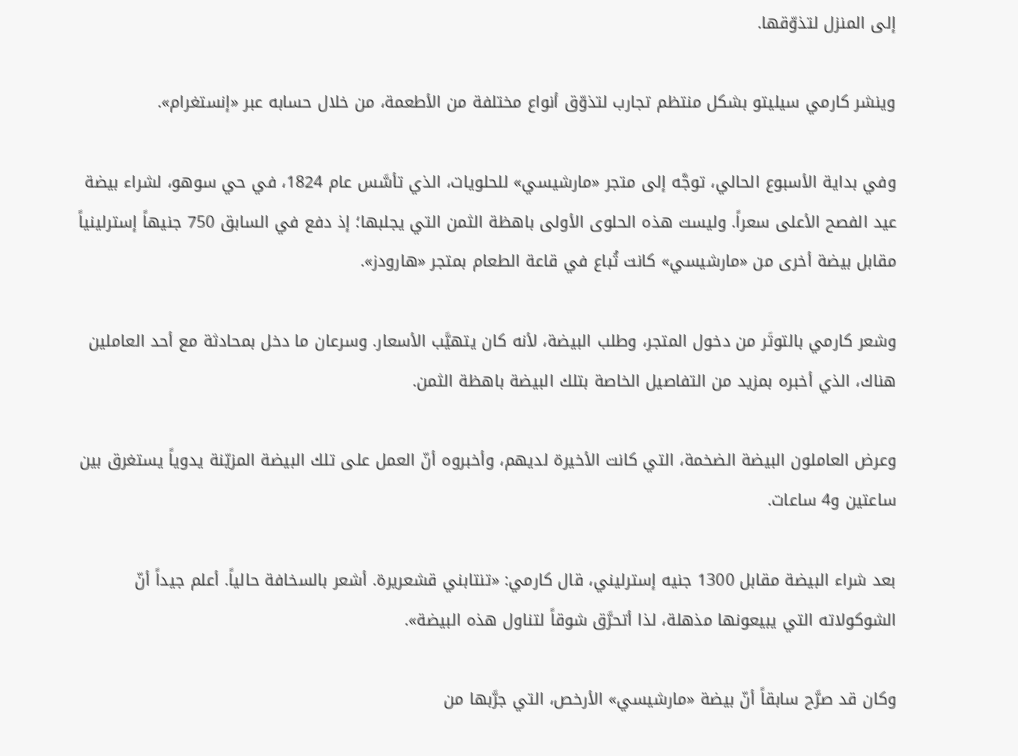إلى المنزل لتذوّقها.

وينشر كارمي سيليتو بشكل منتظم تجارب لتذوّق أنواع مختلفة من الأطعمة، من خلال حسابه عبر «إنستغرام».

وفي بداية الأسبوع الحالي، توجَّه إلى متجر «مارشيسي» للحلويات، الذي تأسَّس عام 1824، في حي سوهو، لشراء بيضة عيد الفصح الأعلى سعراً. وليست هذه الحلوى الأولى باهظة الثمن التي يجلبها؛ إذ دفع في السابق 750 جنيهاً إسترلينياً مقابل بيضة أخرى من «مارشيسي» كانت تُباع في قاعة الطعام بمتجر «هارودز».

وشعر كارمي بالتوتَر من دخول المتجر، وطلب البيضة، لأنه كان يتهيَّب الأسعار. وسرعان ما دخل بمحادثة مع أحد العاملين هناك، الذي أخبره بمزيد من التفاصيل الخاصة بتلك البيضة باهظة الثمن.

وعرض العاملون البيضة الضخمة، التي كانت الأخيرة لديهم، وأخبروه أنّ العمل على تلك البيضة المزيّنة يدوياً يستغرق بين ساعتين و4 ساعات.

بعد شراء البيضة مقابل 1300 جنيه إسترليني، قال كارمي: «تنتابني قشعريرة. أشعر بالسخافة حالياً. أعلم جيداً أنّ الشوكولاته التي يبيعونها مذهلة، لذا أتحرَّق شوقاً لتناول هذه البيضة».

وكان قد صرَّح سابقاً أنّ بيضة «مارشيسي» الأرخص، التي جرَّبها من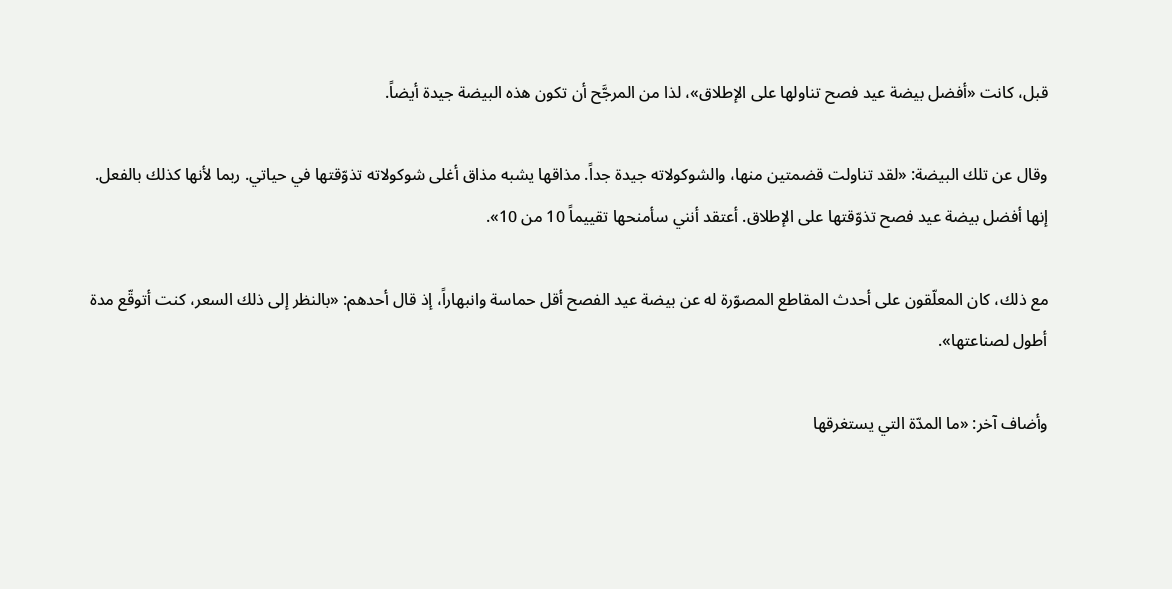قبل، كانت «أفضل بيضة عيد فصح تناولها على الإطلاق»، لذا من المرجَّح أن تكون هذه البيضة جيدة أيضاً.

وقال عن تلك البيضة: «لقد تناولت قضمتين منها، والشوكولاته جيدة جداً. مذاقها يشبه مذاق أغلى شوكولاته تذوّقتها في حياتي. ربما لأنها كذلك بالفعل. إنها أفضل بيضة عيد فصح تذوّقتها على الإطلاق. أعتقد أنني سأمنحها تقييماً 10 من 10».

مع ذلك، كان المعلّقون على أحدث المقاطع المصوّرة له عن بيضة عيد الفصح أقل حماسة وانبهاراً، إذ قال أحدهم: «بالنظر إلى ذلك السعر، كنت أتوقّع مدة أطول لصناعتها».

وأضاف آخر: «ما المدّة التي يستغرقها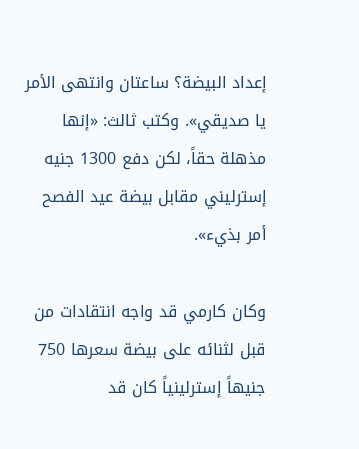إعداد البيضة؟ ساعتان وانتهى الأمر يا صديقي». وكتب ثالث: «إنها مذهلة حقاً، لكن دفع 1300 جنيه إسترليني مقابل بيضة عيد الفصح أمر بذيء».

وكان كارمي قد واجه انتقادات من قبل لثنائه على بيضة سعرها 750 جنيهاً إسترلينياً كان قد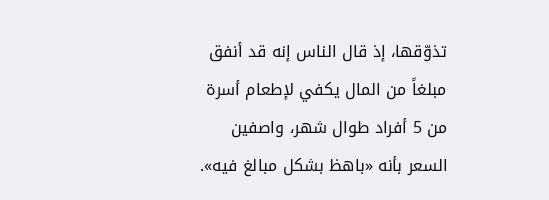تذوّقها، إذ قال الناس إنه قد أنفق مبلغاً من المال يكفي لإطعام أسرة من 5 أفراد طوال شهر، واصفين السعر بأنه «باهظ بشكل مبالغ فيه».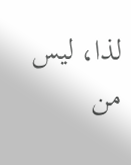لذا، ليس من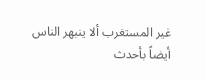غير المستغرب ألا ينبهر الناس أيضاً بأحدث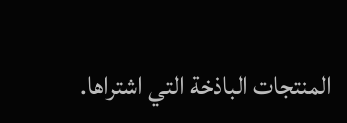المنتجات الباذخة التي اشتراها.